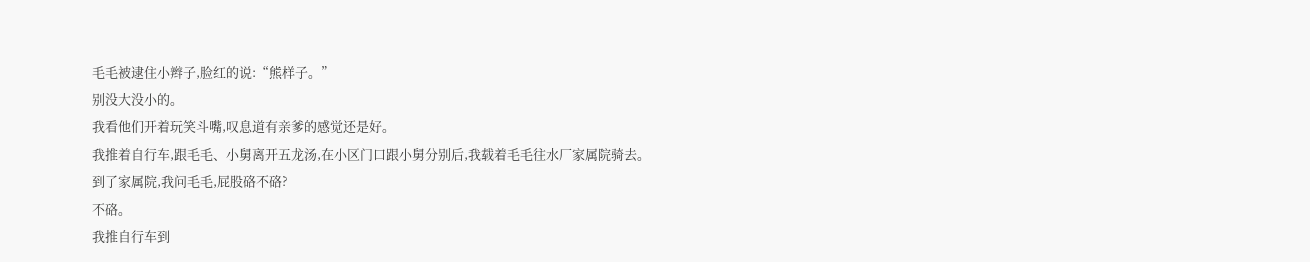毛毛被逮住小辫子,脸红的说:“熊样子。”
别没大没小的。
我看他们开着玩笑斗嘴,叹息道有亲爹的感觉还是好。
我推着自行车,跟毛毛、小舅离开五龙汤,在小区门口跟小舅分别后,我载着毛毛往水厂家属院骑去。
到了家属院,我问毛毛,屁股硌不硌?
不硌。
我推自行车到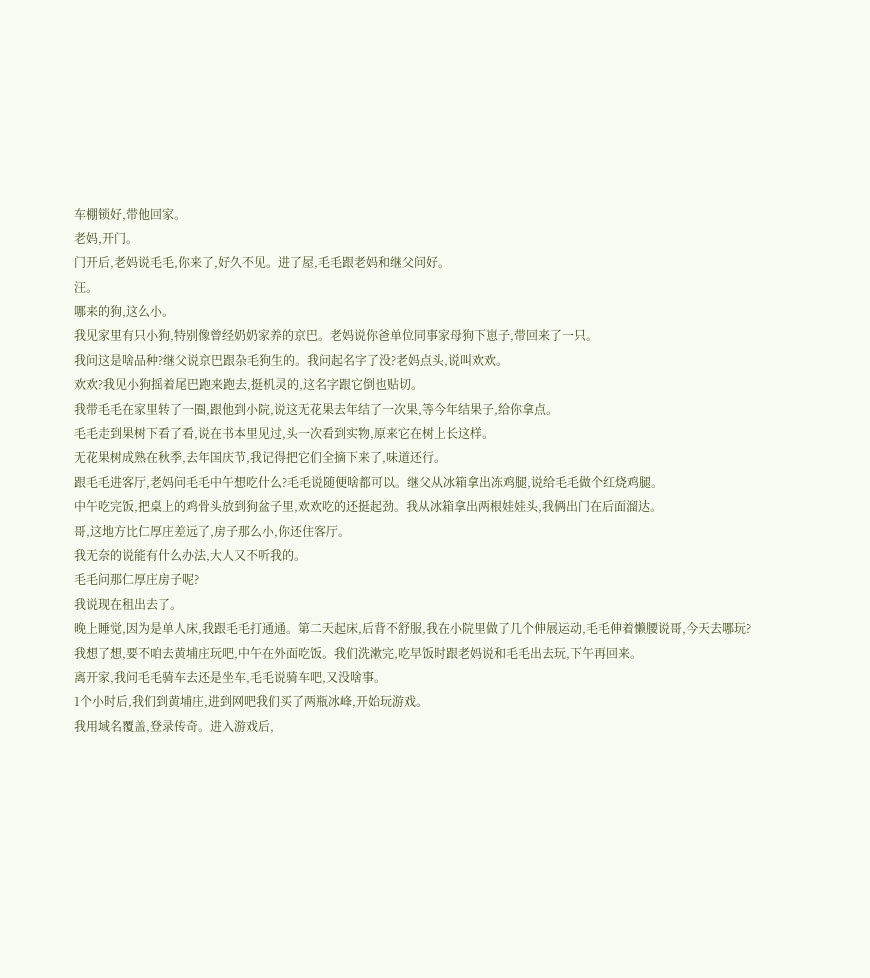车棚锁好,带他回家。
老妈,开门。
门开后,老妈说毛毛,你来了,好久不见。进了屋,毛毛跟老妈和继父问好。
汪。
哪来的狗,这么小。
我见家里有只小狗,特别像曾经奶奶家养的京巴。老妈说你爸单位同事家母狗下崽子,带回来了一只。
我问这是啥品种?继父说京巴跟杂毛狗生的。我问起名字了没?老妈点头,说叫欢欢。
欢欢?我见小狗摇着尾巴跑来跑去,挺机灵的,这名字跟它倒也贴切。
我带毛毛在家里转了一圈,跟他到小院,说这无花果去年结了一次果,等今年结果子,给你拿点。
毛毛走到果树下看了看,说在书本里见过,头一次看到实物,原来它在树上长这样。
无花果树成熟在秋季,去年国庆节,我记得把它们全摘下来了,味道还行。
跟毛毛进客厅,老妈问毛毛中午想吃什么?毛毛说随便啥都可以。继父从冰箱拿出冻鸡腿,说给毛毛做个红烧鸡腿。
中午吃完饭,把桌上的鸡骨头放到狗盆子里,欢欢吃的还挺起劲。我从冰箱拿出两根娃娃头,我俩出门在后面溜达。
哥,这地方比仁厚庄差远了,房子那么小,你还住客厅。
我无奈的说能有什么办法,大人又不听我的。
毛毛问那仁厚庄房子呢?
我说现在租出去了。
晚上睡觉,因为是单人床,我跟毛毛打通通。第二天起床,后背不舒服,我在小院里做了几个伸展运动,毛毛伸着懒腰说哥,今天去哪玩?
我想了想,要不咱去黄埔庄玩吧,中午在外面吃饭。我们洗漱完,吃早饭时跟老妈说和毛毛出去玩,下午再回来。
离开家,我问毛毛骑车去还是坐车,毛毛说骑车吧,又没啥事。
1个小时后,我们到黄埔庄,进到网吧我们买了两瓶冰峰,开始玩游戏。
我用域名覆盖,登录传奇。进入游戏后,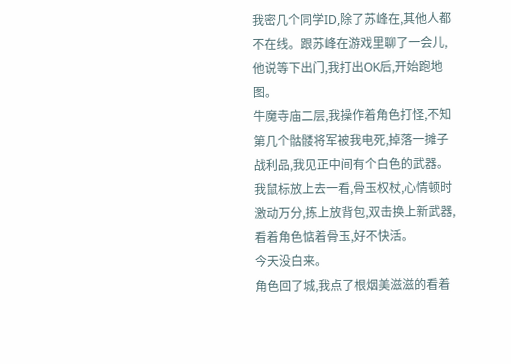我密几个同学ID,除了苏峰在,其他人都不在线。跟苏峰在游戏里聊了一会儿,他说等下出门,我打出OK后,开始跑地图。
牛魔寺庙二层,我操作着角色打怪,不知第几个骷髅将军被我电死,掉落一摊子战利品,我见正中间有个白色的武器。
我鼠标放上去一看,骨玉权杖,心情顿时激动万分,拣上放背包,双击换上新武器,看着角色惦着骨玉,好不快活。
今天没白来。
角色回了城,我点了根烟美滋滋的看着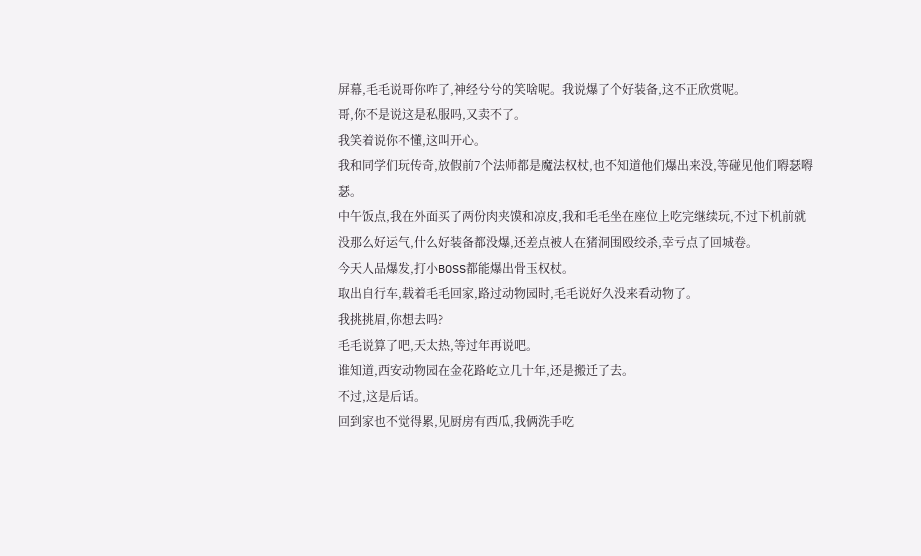屏幕,毛毛说哥你咋了,神经兮兮的笑啥呢。我说爆了个好装备,这不正欣赏呢。
哥,你不是说这是私服吗,又卖不了。
我笑着说你不懂,这叫开心。
我和同学们玩传奇,放假前7个法师都是魔法权杖,也不知道他们爆出来没,等碰见他们嘚瑟嘚瑟。
中午饭点,我在外面买了两份肉夹馍和凉皮,我和毛毛坐在座位上吃完继续玩,不过下机前就没那么好运气,什么好装备都没爆,还差点被人在猪洞围殴绞杀,幸亏点了回城卷。
今天人品爆发,打小BOSS都能爆出骨玉权杖。
取出自行车,载着毛毛回家,路过动物园时,毛毛说好久没来看动物了。
我挑挑眉,你想去吗?
毛毛说算了吧,天太热,等过年再说吧。
谁知道,西安动物园在金花路屹立几十年,还是搬迁了去。
不过,这是后话。
回到家也不觉得累,见厨房有西瓜,我俩洗手吃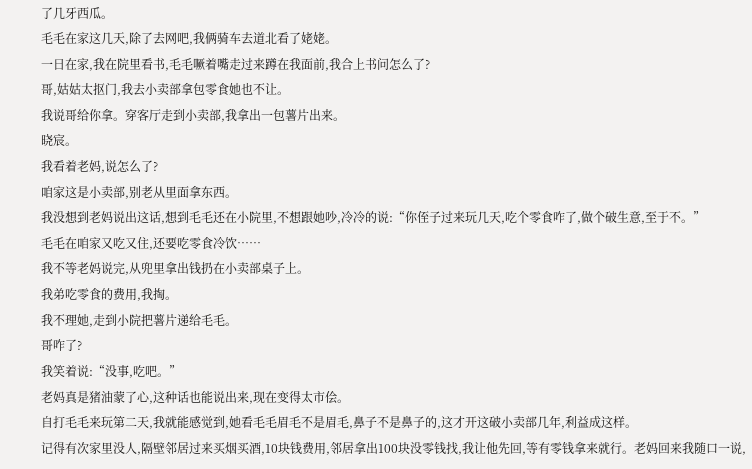了几牙西瓜。
毛毛在家这几天,除了去网吧,我俩骑车去道北看了姥姥。
一日在家,我在院里看书,毛毛噘着嘴走过来蹲在我面前,我合上书问怎么了?
哥,姑姑太抠门,我去小卖部拿包零食她也不让。
我说哥给你拿。穿客厅走到小卖部,我拿出一包薯片出来。
晓宸。
我看着老妈,说怎么了?
咱家这是小卖部,别老从里面拿东西。
我没想到老妈说出这话,想到毛毛还在小院里,不想跟她吵,冷冷的说:“你侄子过来玩几天,吃个零食咋了,做个破生意,至于不。”
毛毛在咱家又吃又住,还要吃零食冷饮……
我不等老妈说完,从兜里拿出钱扔在小卖部桌子上。
我弟吃零食的费用,我掏。
我不理她,走到小院把薯片递给毛毛。
哥咋了?
我笑着说:“没事,吃吧。”
老妈真是猪油蒙了心,这种话也能说出来,现在变得太市侩。
自打毛毛来玩第二天,我就能感觉到,她看毛毛眉毛不是眉毛,鼻子不是鼻子的,这才开这破小卖部几年,利益成这样。
记得有次家里没人,隔壁邻居过来买烟买酒,10块钱费用,邻居拿出100块没零钱找,我让他先回,等有零钱拿来就行。老妈回来我随口一说,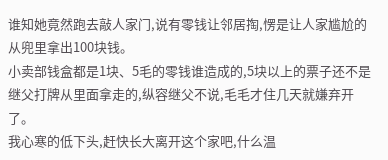谁知她竟然跑去敲人家门,说有零钱让邻居掏,愣是让人家尴尬的从兜里拿出100块钱。
小卖部钱盒都是1块、5毛的零钱谁造成的,5块以上的票子还不是继父打牌从里面拿走的,纵容继父不说,毛毛才住几天就嫌弃开了。
我心寒的低下头,赶快长大离开这个家吧,什么温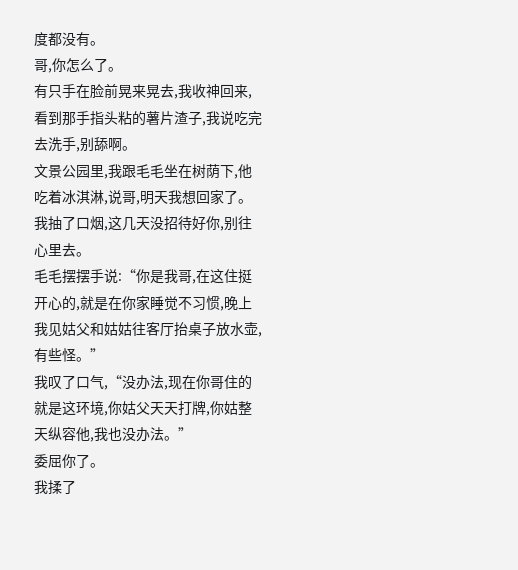度都没有。
哥,你怎么了。
有只手在脸前晃来晃去,我收神回来,看到那手指头粘的薯片渣子,我说吃完去洗手,别舔啊。
文景公园里,我跟毛毛坐在树荫下,他吃着冰淇淋,说哥,明天我想回家了。我抽了口烟,这几天没招待好你,别往心里去。
毛毛摆摆手说:“你是我哥,在这住挺开心的,就是在你家睡觉不习惯,晚上我见姑父和姑姑往客厅抬桌子放水壶,有些怪。”
我叹了口气,“没办法,现在你哥住的就是这环境,你姑父天天打牌,你姑整天纵容他,我也没办法。”
委屈你了。
我揉了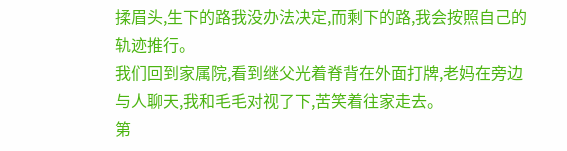揉眉头,生下的路我没办法决定,而剩下的路,我会按照自己的轨迹推行。
我们回到家属院,看到继父光着脊背在外面打牌,老妈在旁边与人聊天,我和毛毛对视了下,苦笑着往家走去。
第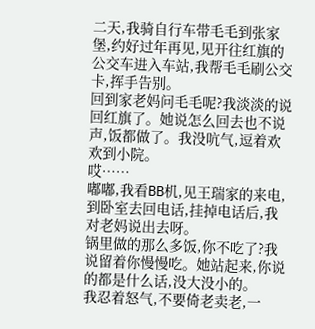二天,我骑自行车带毛毛到张家堡,约好过年再见,见开往红旗的公交车进入车站,我帮毛毛刷公交卡,挥手告别。
回到家老妈问毛毛呢?我淡淡的说回红旗了。她说怎么回去也不说声,饭都做了。我没吭气,逗着欢欢到小院。
哎……
嘟嘟,我看BB机,见王瑞家的来电,到卧室去回电话,挂掉电话后,我对老妈说出去呀。
锅里做的那么多饭,你不吃了?我说留着你慢慢吃。她站起来,你说的都是什么话,没大没小的。
我忍着怒气,不要倚老卖老,一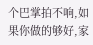个巴掌拍不响,如果你做的够好,家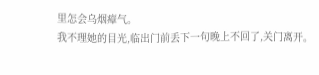里怎会乌烟瘴气。
我不理她的目光,临出门前丢下一句晚上不回了,关门离开。